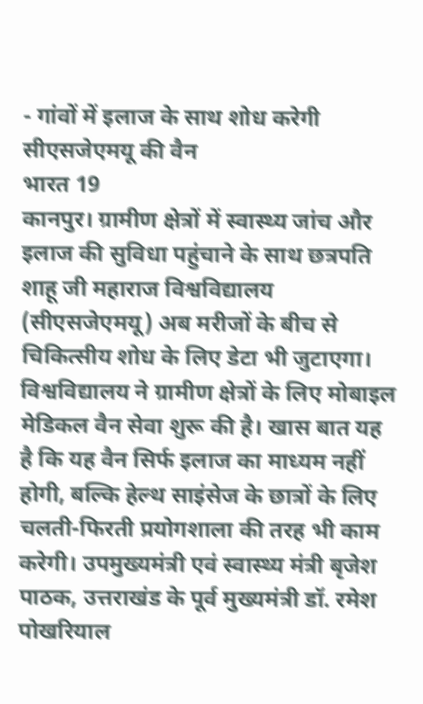- गांवों में इलाज के साथ शोध करेगी सीएसजेएमयू की वैन
भारत 19
कानपुर। ग्रामीण क्षेत्रों में स्वास्थ्य जांच और इलाज की सुविधा पहुंचाने के साथ छत्रपति शाहू जी महाराज विश्वविद्यालय (सीएसजेएमयू) अब मरीजों के बीच से चिकित्सीय शोध के लिए डेटा भी जुटाएगा। विश्वविद्यालय ने ग्रामीण क्षेत्रों के लिए मोबाइल मेडिकल वैन सेवा शुरू की है। खास बात यह है कि यह वैन सिर्फ इलाज का माध्यम नहीं होगी, बल्कि हेल्थ साइंसेज के छात्रों के लिए चलती-फिरती प्रयोगशाला की तरह भी काम करेगी। उपमुख्यमंत्री एवं स्वास्थ्य मंत्री बृजेश पाठक, उत्तराखंड के पूर्व मुख्यमंत्री डॉ. रमेश पोखरियाल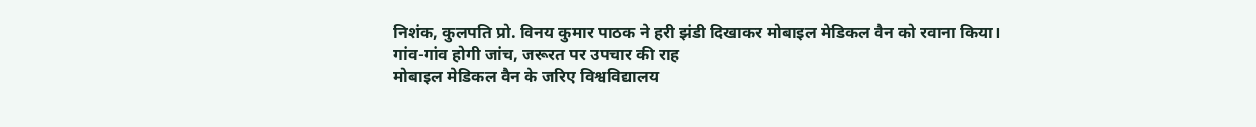निशंक, कुलपति प्रो. विनय कुमार पाठक ने हरी झंडी दिखाकर मोबाइल मेडिकल वैन को रवाना किया।
गांव-गांव होगी जांच, जरूरत पर उपचार की राह
मोबाइल मेडिकल वैन के जरिए विश्वविद्यालय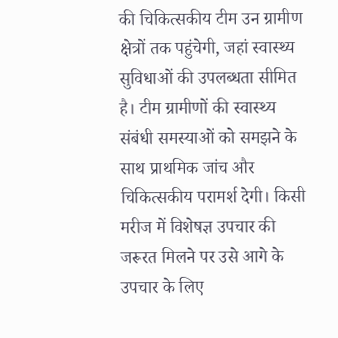की चिकित्सकीय टीम उन ग्रामीण क्षेत्रों तक पहुंचेगी, जहां स्वास्थ्य सुविधाओं की उपलब्धता सीमित है। टीम ग्रामीणों की स्वास्थ्य संबंधी समस्याओं को समझने के साथ प्राथमिक जांच और चिकित्सकीय परामर्श देगी। किसी मरीज में विशेषज्ञ उपचार की जरूरत मिलने पर उसे आगे के उपचार के लिए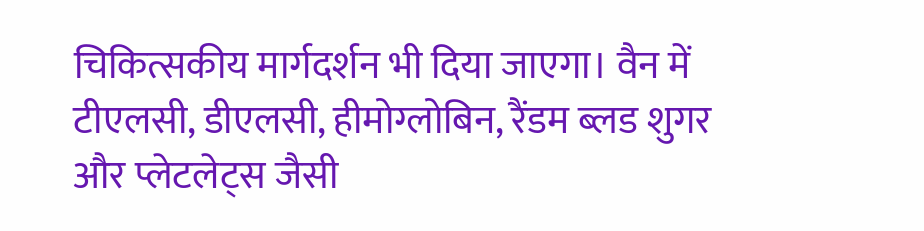चिकित्सकीय मार्गदर्शन भी दिया जाएगा। वैन में टीएलसी, डीएलसी, हीमोग्लोबिन, रैंडम ब्लड शुगर और प्लेटलेट्स जैसी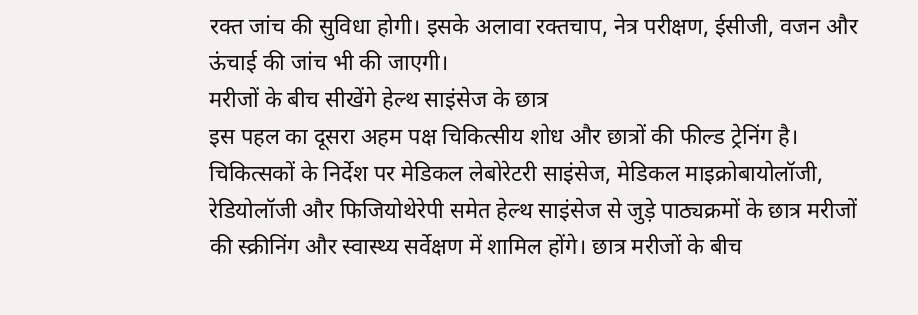रक्त जांच की सुविधा होगी। इसके अलावा रक्तचाप, नेत्र परीक्षण, ईसीजी, वजन और ऊंचाई की जांच भी की जाएगी।
मरीजों के बीच सीखेंगे हेल्थ साइंसेज के छात्र
इस पहल का दूसरा अहम पक्ष चिकित्सीय शोध और छात्रों की फील्ड ट्रेनिंग है। चिकित्सकों के निर्देश पर मेडिकल लेबोरेटरी साइंसेज, मेडिकल माइक्रोबायोलॉजी, रेडियोलॉजी और फिजियोथेरेपी समेत हेल्थ साइंसेज से जुड़े पाठ्यक्रमों के छात्र मरीजों की स्क्रीनिंग और स्वास्थ्य सर्वेक्षण में शामिल होंगे। छात्र मरीजों के बीच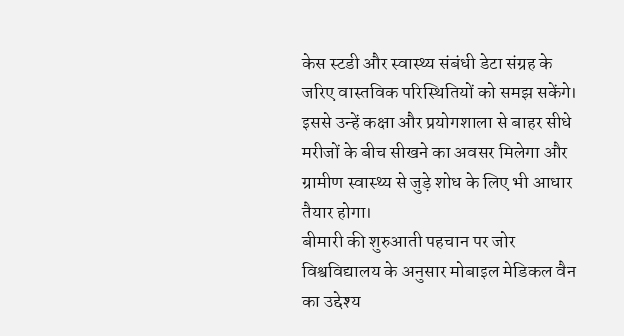केस स्टडी और स्वास्थ्य संबंधी डेटा संग्रह के जरिए वास्तविक परिस्थितियों को समझ सकेंगे। इससे उन्हें कक्षा और प्रयोगशाला से बाहर सीधे मरीजों के बीच सीखने का अवसर मिलेगा और ग्रामीण स्वास्थ्य से जुड़े शोध के लिए भी आधार तैयार होगा।
बीमारी की शुरुआती पहचान पर जोर
विश्वविद्यालय के अनुसार मोबाइल मेडिकल वैन का उद्देश्य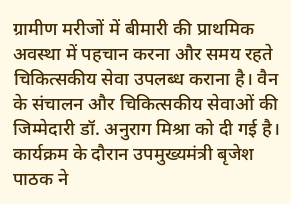ग्रामीण मरीजों में बीमारी की प्राथमिक अवस्था में पहचान करना और समय रहते चिकित्सकीय सेवा उपलब्ध कराना है। वैन के संचालन और चिकित्सकीय सेवाओं की जिम्मेदारी डॉ. अनुराग मिश्रा को दी गई है। कार्यक्रम के दौरान उपमुख्यमंत्री बृजेश पाठक ने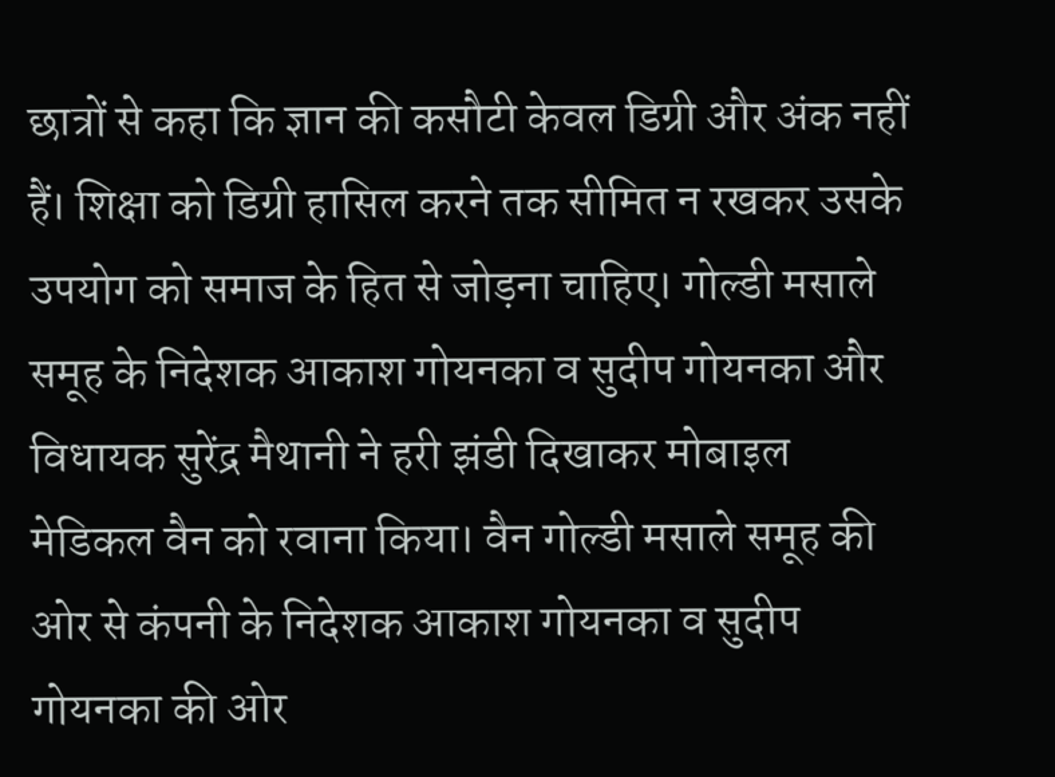छात्रों से कहा कि ज्ञान की कसौटी केवल डिग्री और अंक नहीं हैं। शिक्षा को डिग्री हासिल करने तक सीमित न रखकर उसके उपयोग को समाज के हित से जोड़ना चाहिए। गोल्डी मसाले समूह के निदेशक आकाश गोयनका व सुदीप गोयनका और विधायक सुरेंद्र मैथानी ने हरी झंडी दिखाकर मोबाइल मेडिकल वैन को रवाना किया। वैन गोल्डी मसाले समूह की ओर से कंपनी के निदेशक आकाश गोयनका व सुदीप गोयनका की ओर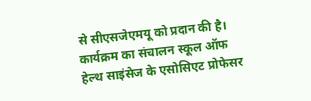से सीएसजेएमयू को प्रदान की है। कार्यक्रम का संचालन स्कूल ऑफ हेल्थ साइंसेज के एसोसिएट प्रोफेसर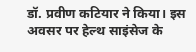डॉ. प्रवीण कटियार ने किया। इस अवसर पर हेल्थ साइंसेज के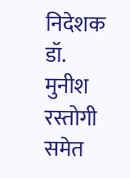निदेशक डॉ. मुनीश रस्तोगी समेत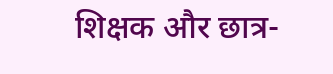शिक्षक और छात्र-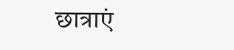छात्राएं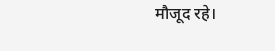मौजूद रहे।